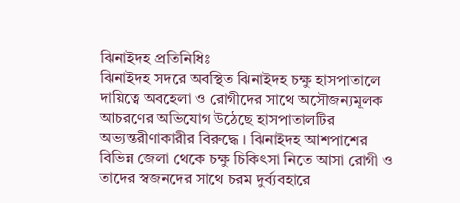ঝিনাইদহ প্রতিনিধিঃ
ঝিনাইদহ সদরে অবস্থিত ঝিনাইদহ চক্ষু হাসপাতালে দায়িত্বে অবহেলা ও রোগীদের সাথে অসৌজন্যমূলক আচরণের অভিযোগ উঠেছে হাসপাতালটির অভ্যন্তরীণাকারীর বিরুদ্ধে । ঝিনাইদহ আশপাশের বিভিন্ন জেলা থেকে চক্ষু চিকিৎসা নিতে আসা রোগী ও তাদের স্বজনদের সাথে চরম দুর্ব্যবহারে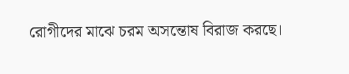রোগীদের মাঝে চরম অসন্তোষ বিরাজ করছে।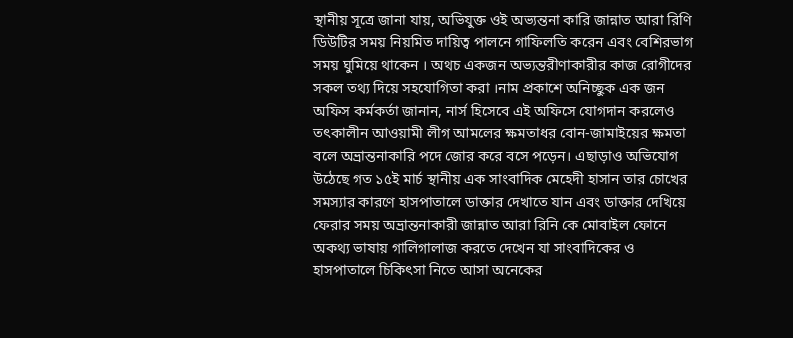স্থানীয় সূত্রে জানা যায়, অভিযুক্ত ওই অভ্যন্তনা কারি জান্নাত আরা রিণি ডিউটির সময় নিয়মিত দায়িত্ব পালনে গাফিলতি করেন এবং বেশিরভাগ সময় ঘুমিয়ে থাকেন । অথচ একজন অভ্যন্তরীণাকারীর কাজ রোগীদের সকল তথ্য দিয়ে সহযোগিতা করা ।নাম প্রকাশে অনিচ্ছুক এক জন অফিস কর্মকর্তা জানান, নার্স হিসেবে এই অফিসে যোগদান করলেও তৎকালীন আওয়ামী লীগ আমলের ক্ষমতাধর বোন-জামাইয়ের ক্ষমতা বলে অভ্রান্তনাকারি পদে জোর করে বসে পড়েন। এছাড়াও অভিযোগ উঠেছে গত ১৫ই মার্চ স্থানীয় এক সাংবাদিক মেহেদী হাসান তার চোখের সমস্যার কারণে হাসপাতালে ডাক্তার দেখাতে যান এবং ডাক্তার দেখিয়ে ফেরার সময় অভ্রান্তনাকারী জান্নাত আরা রিনি কে মোবাইল ফোনে অকথ্য ভাষায় গালিগালাজ করতে দেখেন যা সাংবাদিকের ও হাসপাতালে চিকিৎসা নিতে আসা অনেকের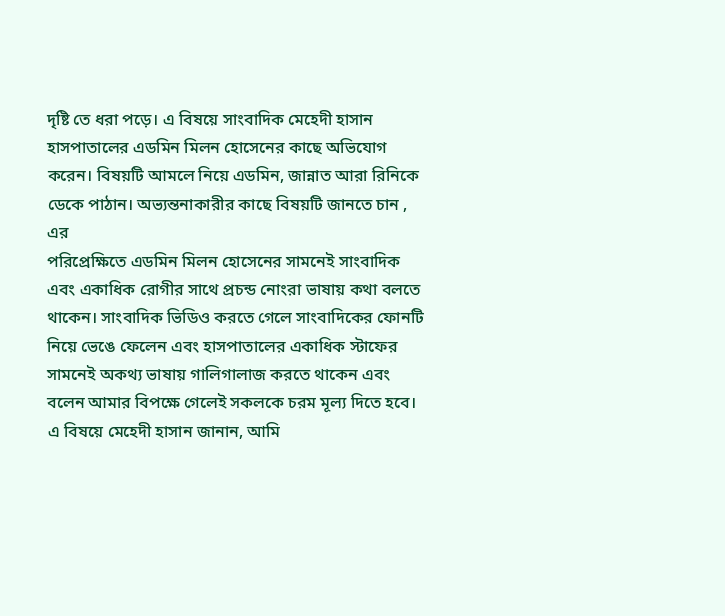দৃষ্টি তে ধরা পড়ে। এ বিষয়ে সাংবাদিক মেহেদী হাসান হাসপাতালের এডমিন মিলন হোসেনের কাছে অভিযোগ করেন। বিষয়টি আমলে নিয়ে এডমিন, জান্নাত আরা রিনিকে ডেকে পাঠান। অভ্যন্তনাকারীর কাছে বিষয়টি জানতে চান , এর
পরিপ্রেক্ষিতে এডমিন মিলন হোসেনের সামনেই সাংবাদিক এবং একাধিক রোগীর সাথে প্রচন্ড নোংরা ভাষায় কথা বলতে থাকেন। সাংবাদিক ভিডিও করতে গেলে সাংবাদিকের ফোনটি নিয়ে ভেঙে ফেলেন এবং হাসপাতালের একাধিক স্টাফের সামনেই অকথ্য ভাষায় গালিগালাজ করতে থাকেন এবং বলেন আমার বিপক্ষে গেলেই সকলকে চরম মূল্য দিতে হবে। এ বিষয়ে মেহেদী হাসান জানান, আমি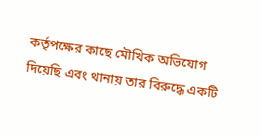কর্তৃপক্ষের কাছে মৌখিক অভিযোগ দিয়েছি এবং থানায় তার বিরুদ্ধে একটি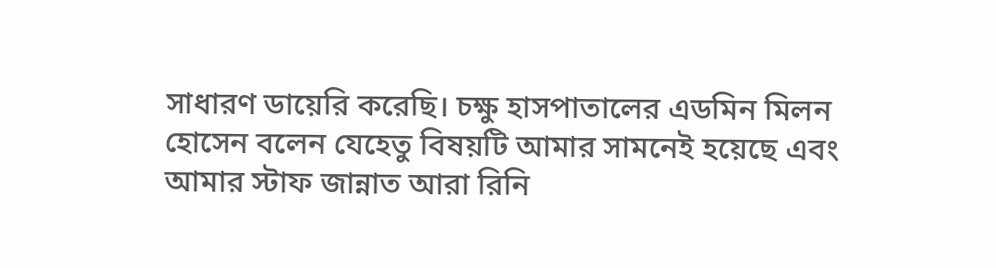সাধারণ ডায়েরি করেছি। চক্ষু হাসপাতালের এডমিন মিলন হোসেন বলেন যেহেতু বিষয়টি আমার সামনেই হয়েছে এবং আমার স্টাফ জান্নাত আরা রিনি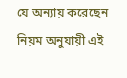যে অন্যায় করেছেন নিয়ম অনুযায়ী এই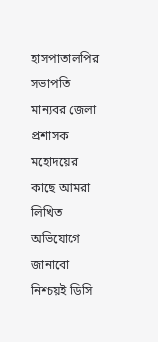হাসপাতালপির সভাপতি মান্যবর জেলা প্রশাসক
মহোদয়ের কাছে আমরা লিখিত অভিযোগে জানাবো নিশ্চয়ই ডিসি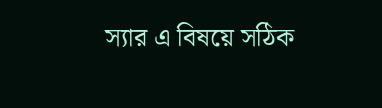স্যার এ বিষয়ে সঠিক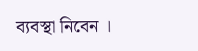ব্যবস্থা নিবেন ।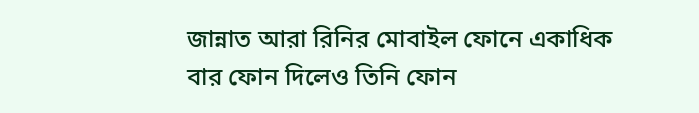জান্নাত আরা রিনির মোবাইল ফোনে একাধিক বার ফোন দিলেও তিনি ফোন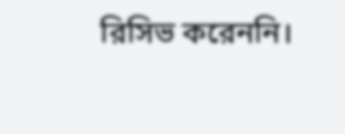রিসিভ করেননি।